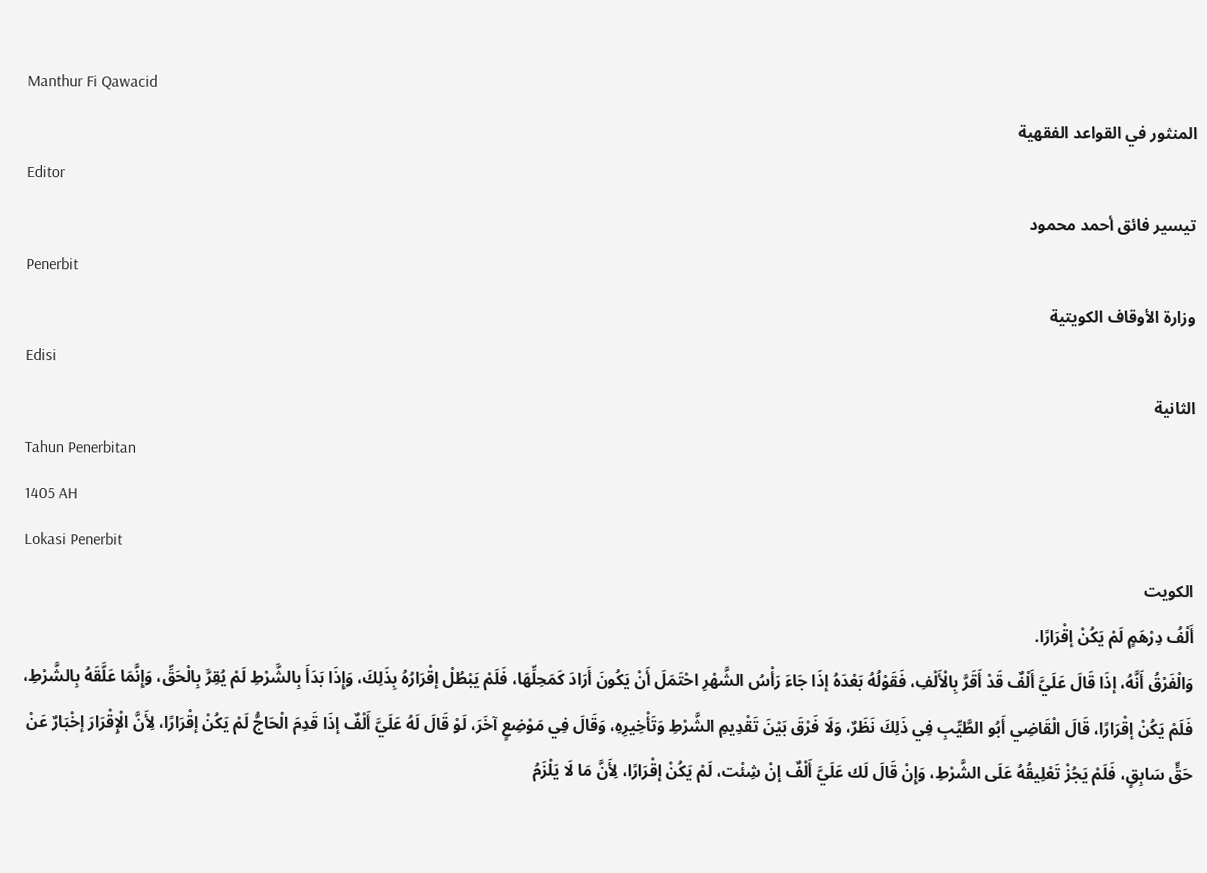Manthur Fi Qawacid
المنثور في القواعد الفقهية
Editor
تيسير فائق أحمد محمود
Penerbit
وزارة الأوقاف الكويتية
Edisi
الثانية
Tahun Penerbitan
1405 AH
Lokasi Penerbit
الكويت
أَلْفُ دِرْهَمٍ لَمْ يَكُنْ إقْرَارًا.
وَالْفَرْقُ أَنَّهُ، إذَا قَالَ عَلَيَّ أَلْفٌ قَدْ أَقَرَّ بِالْأَلْفِ، فَقَوْلُهُ بَعْدَهُ إذَا جَاءَ رَأْسُ الشَّهْرِ احْتَمَلَ أَنْ يَكُونَ أَرَادَ كَمَحِلِّهَا، فَلَمْ يَبْطُلْ إقْرَارُهُ بِذَلِكَ، وَإِذَا بَدَأَ بِالشَّرْطِ لَمْ يُقِرَّ بِالْحَقِّ، وَإِنَّمَا عَلَّقَهُ بِالشَّرْطِ، فَلَمْ يَكُنْ إقْرَارًا، قَالَ الْقَاضِي أَبُو الطَّيِّبِ فِي ذَلِكَ نَظَرٌ، وَلَا فَرْقَ بَيْنَ تَقْدِيمِ الشَّرْطِ وَتَأْخِيرِهِ، وَقَالَ فِي مَوْضِعٍ آخَرَ، لَوْ قَالَ لَهُ عَلَيَّ أَلْفٌ إذَا قَدِمَ الْحَاجُّ لَمْ يَكُنْ إقْرَارًا، لِأَنَّ الْإِقْرَارَ إخْبَارٌ عَنْ حَقٍّ سَابِقٍ، فَلَمْ يَجُزْ تَعْلِيقُهُ عَلَى الشَّرْطِ، وَإِنْ قَالَ لَك عَلَيَّ أَلْفٌ إنْ شِئْت، لَمْ يَكُنْ إقْرَارًا، لِأَنَّ مَا لَا يَلْزَمُ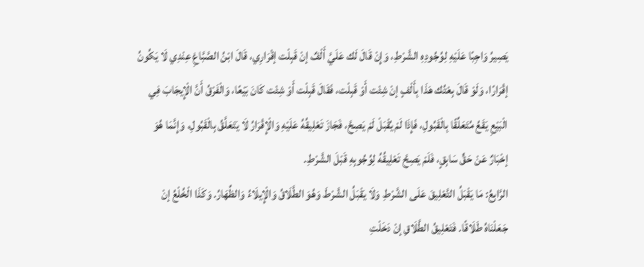يَصِيرُ وَاجِبًا عَلَيْهِ لِوُجُودِهِ الشَّرْطِ، وَإِنْ قَالَ لَك عَلَيَّ أَلْفٌ إنْ قَبِلْت إقْرَارِي، قَالَ ابْنُ الصَّبَّاغِ عِنْدِي لَا يَكُونُ إقْرَارًا، وَلَوْ قَالَ بِعْتُك هَذَا بِأَلْفٍ إنْ شِئْت أَوْ قَبِلْت، فَقَالَ قَبِلْت أَوْ شِئْت كَانَ بَيْعًا، وَالْفَرْقُ أَنَّ الْإِيجَابَ فِي الْبَيْعِ يَقَعُ مُتَعَلِّقًا بِالْقَبُولِ، فَإِذَا لَمْ يُقْبَلْ لَمْ يَصِحَّ، فَجَازَ تَعْلِيقُهُ عَلَيْهِ وَالْإِقْرَارُ لَا يَتَعَلَّقُ بِالْقَبُولِ، وَإِنَّمَا هُوَ إخْبَارٌ عَنْ حَقٍّ سَابِقٍ، فَلَمْ يَصِحَّ تَعْلِيقُهُ لِوُجُوبِهِ قَبْلَ الشَّرْطِ.
الرَّابِعُ: مَا يَقْبَلُ التَّعْلِيقَ عَلَى الشَّرْطِ وَلَا يَقْبَلُ الشَّرْطَ وَهُوَ الطَّلَاقُ وَالْإِيلَاءُ وَالظِّهَارُ. وَكَذَا الْخُلْعُ إنْ جَعَلْنَاهُ طَلَاقًا. فَتَعْلِيقُ الطَّلَاقِ إنْ دَخَلْتِ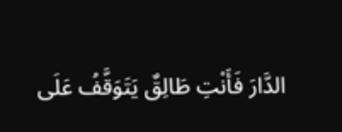الدَّارَ فَأَنْتِ طَالِقٌ يَتَوَقَّفُ عَلَى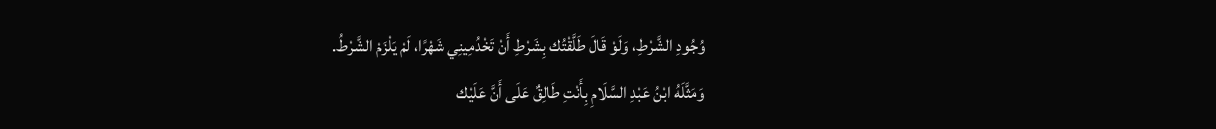وُجُودِ الشَّرْطِ، وَلَوْ قَالَ طَلَّقْتُك بِشَرْطِ أَنْ تَخْدُمِينِي شَهْرًا، لَمْ يَلْزَمْ الشَّرْطُ.
وَمَثَّلَهُ ابْنُ عَبْدِ السَّلَامِ بِأَنْتِ طَالِقٌ عَلَى أَنَّ عَلَيْك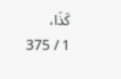كَذَا،
1 / 375